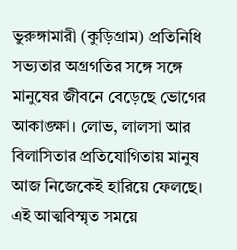ভুরুঙ্গামারী (কুড়িগ্রাম) প্রতিনিধি
সভ্যতার অগ্রগতির সঙ্গে সঙ্গে মানুষের জীবনে বেড়েছে ভোগের আকাঙ্ক্ষা। লোভ, লালসা আর বিলাসিতার প্রতিযোগিতায় মানুষ আজ নিজেকেই হারিয়ে ফেলছে। এই আত্মবিস্মৃত সময়ে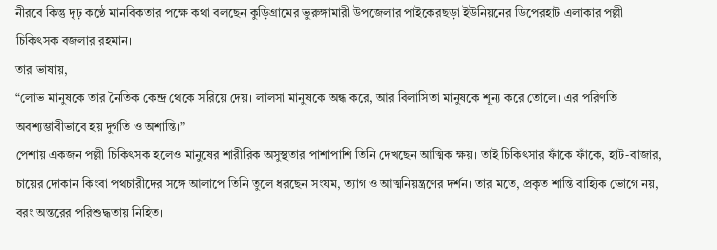নীরবে কিন্তু দৃঢ় কণ্ঠে মানবিকতার পক্ষে কথা বলছেন কুড়িগ্রামের ভুরুঙ্গামারী উপজেলার পাইকেরছড়া ইউনিয়নের ডিপেরহাট এলাকার পল্লী চিকিৎসক বজলার রহমান।
তার ভাষায়,
“লোভ মানুষকে তার নৈতিক কেন্দ্র থেকে সরিয়ে দেয়। লালসা মানুষকে অন্ধ করে, আর বিলাসিতা মানুষকে শূন্য করে তোলে। এর পরিণতি অবশ্যম্ভাবীভাবে হয় দুর্গতি ও অশান্তি।”
পেশায় একজন পল্লী চিকিৎসক হলেও মানুষের শারীরিক অসুস্থতার পাশাপাশি তিনি দেখছেন আত্মিক ক্ষয়। তাই চিকিৎসার ফাঁকে ফাঁকে, হাট-বাজার, চায়ের দোকান কিংবা পথচারীদের সঙ্গে আলাপে তিনি তুলে ধরছেন সংযম, ত্যাগ ও আত্মনিয়ন্ত্রণের দর্শন। তার মতে, প্রকৃত শান্তি বাহ্যিক ভোগে নয়, বরং অন্তরের পরিশুদ্ধতায় নিহিত।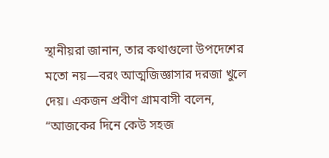স্থানীয়রা জানান, তার কথাগুলো উপদেশের মতো নয়—বরং আত্মজিজ্ঞাসার দরজা খুলে দেয়। একজন প্রবীণ গ্রামবাসী বলেন, “আজকের দিনে কেউ সহজ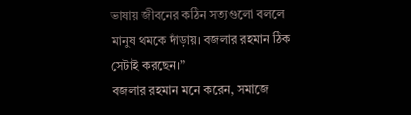ভাষায় জীবনের কঠিন সত্যগুলো বললে মানুষ থমকে দাঁড়ায়। বজলার রহমান ঠিক সেটাই করছেন।”
বজলার রহমান মনে করেন, সমাজে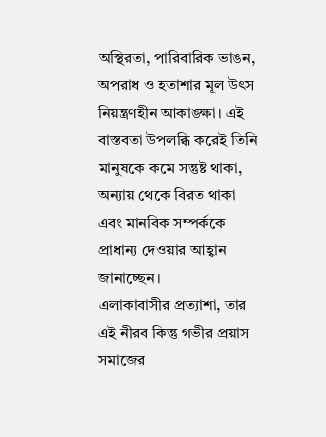অস্থিরতা, পারিবারিক ভাঙন, অপরাধ ও হতাশার মূল উৎস নিয়ন্ত্রণহীন আকাঙ্ক্ষা। এই বাস্তবতা উপলব্ধি করেই তিনি মানুষকে কমে সন্তুষ্ট থাকা, অন্যায় থেকে বিরত থাকা এবং মানবিক সম্পর্ককে প্রাধান্য দেওয়ার আহ্বান জানাচ্ছেন।
এলাকাবাসীর প্রত্যাশা, তার এই নীরব কিন্তু গভীর প্রয়াস সমাজের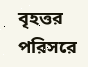বৃহত্তর পরিসরে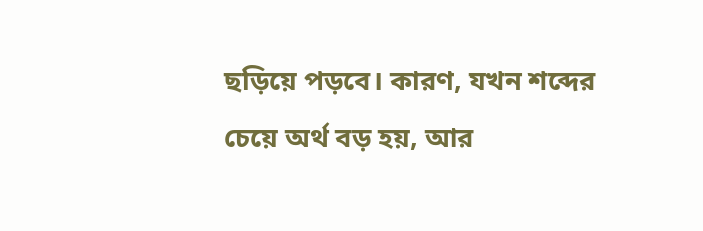ছড়িয়ে পড়বে। কারণ, যখন শব্দের চেয়ে অর্থ বড় হয়, আর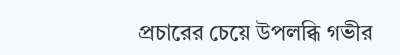প্রচারের চেয়ে উপলব্ধি গভীর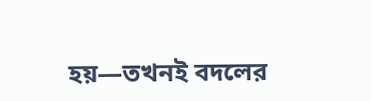হয়—তখনই বদলের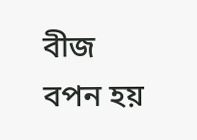বীজ বপন হয়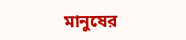মানুষের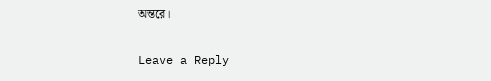অন্তরে।


Leave a Reply